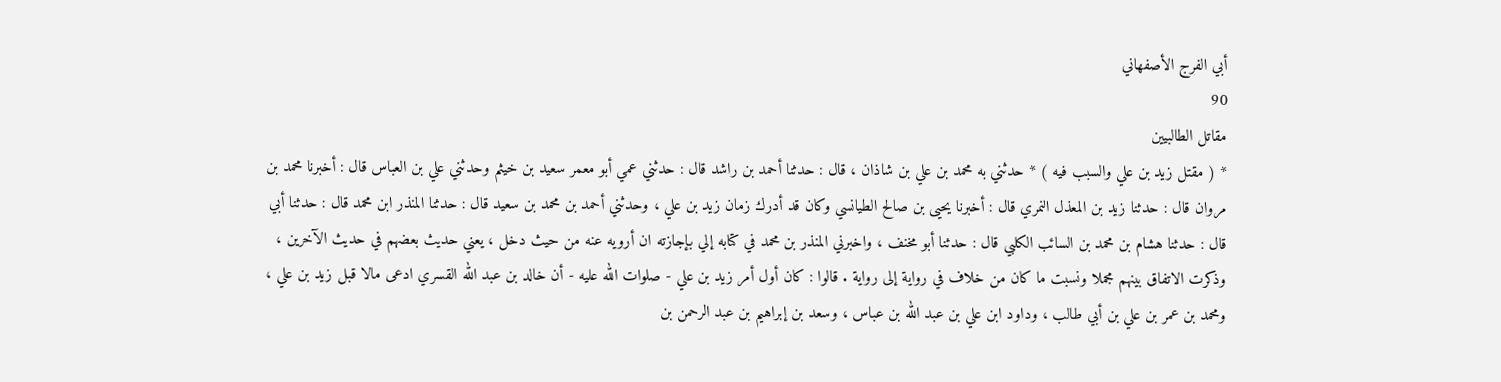أبي الفرج الأصفهاني
90
مقاتل الطالبيين
* ( مقتل زيد بن علي والسبب فيه ) * حدثني به محمد بن علي بن شاذان ، قال : حدثنا أحمد بن راشد قال : حدثني عمي أبو معمر سعيد بن خيثم وحدثني علي بن العباس قال : أخبرنا محمد بن مروان قال : حدثنا زيد بن المعذل النمري قال : أخبرنا يحيى بن صالح الطيانسي وكان قد أدرك زمان زيد بن علي ، وحدثني أحمد بن محمد بن سعيد قال : حدثنا المنذر ابن محمد قال : حدثنا أبي قال : حدثنا هشام بن محمد بن السائب الكلبي قال : حدثنا أبو مخنف ، واخبرني المنذر بن محمد في كتابه إلي بإجازته ان أرويه عنه من حيث دخل ، يعني حديث بعضهم في حديث الآخرين ، وذكرت الاتفاق بينهم مجملا ونسبت ما كان من خلاف في رواية إلى رواية . قالوا : كان أول أمر زيد بن علي - صلوات الله عليه - أن خالد بن عبد الله القسري ادعى مالا قبل زيد بن علي ، ومحمد بن عمر بن علي بن أبي طالب ، وداود ابن علي بن عبد الله بن عباس ، وسعد بن إبراهيم بن عبد الرحمن بن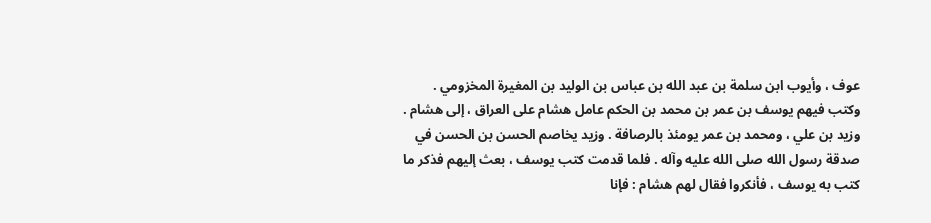عوف ، وأيوب ابن سلمة بن عبد الله بن عباس بن الوليد بن المغيرة المخزومي . وكتب فيهم يوسف بن عمر بن محمد بن الحكم عامل هشام على العراق ، إلى هشام . وزيد بن علي ، ومحمد بن عمر يومئذ بالرصافة . وزيد يخاصم الحسن بن الحسن في صدقة رسول الله صلى الله عليه وآله . فلما قدمت كتب يوسف ، بعث إليهم فذكر ما كتب به يوسف ، فأنكروا فقال لهم هشام : فإنا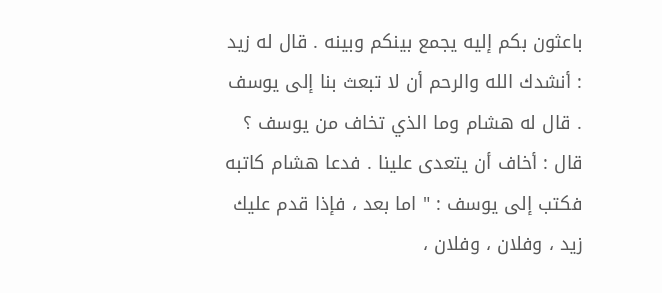باعثون بكم إليه يجمع بينكم وبينه . قال له زيد : أنشدك الله والرحم أن لا تبعث بنا إلى يوسف . قال له هشام وما الذي تخاف من يوسف ؟ قال : أخاف أن يتعدى علينا . فدعا هشام كاتبه فكتب إلى يوسف : " اما بعد ، فإذا قدم عليك زيد ، وفلان ، وفلان ،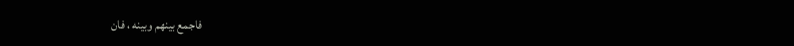فاجمع بينهم وبينه ، فان